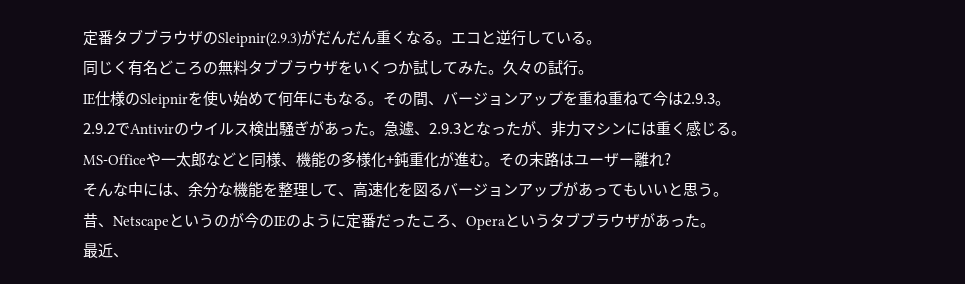定番タブブラウザのSleipnir(2.9.3)がだんだん重くなる。エコと逆行している。
同じく有名どころの無料タブブラウザをいくつか試してみた。久々の試行。
IE仕様のSleipnirを使い始めて何年にもなる。その間、バージョンアップを重ね重ねて今は2.9.3。
2.9.2でAntivirのウイルス検出騒ぎがあった。急遽、2.9.3となったが、非力マシンには重く感じる。
MS-Officeや一太郎などと同様、機能の多様化+鈍重化が進む。その末路はユーザー離れ?
そんな中には、余分な機能を整理して、高速化を図るバージョンアップがあってもいいと思う。
昔、Netscapeというのが今のIEのように定番だったころ、Operaというタブブラウザがあった。
最近、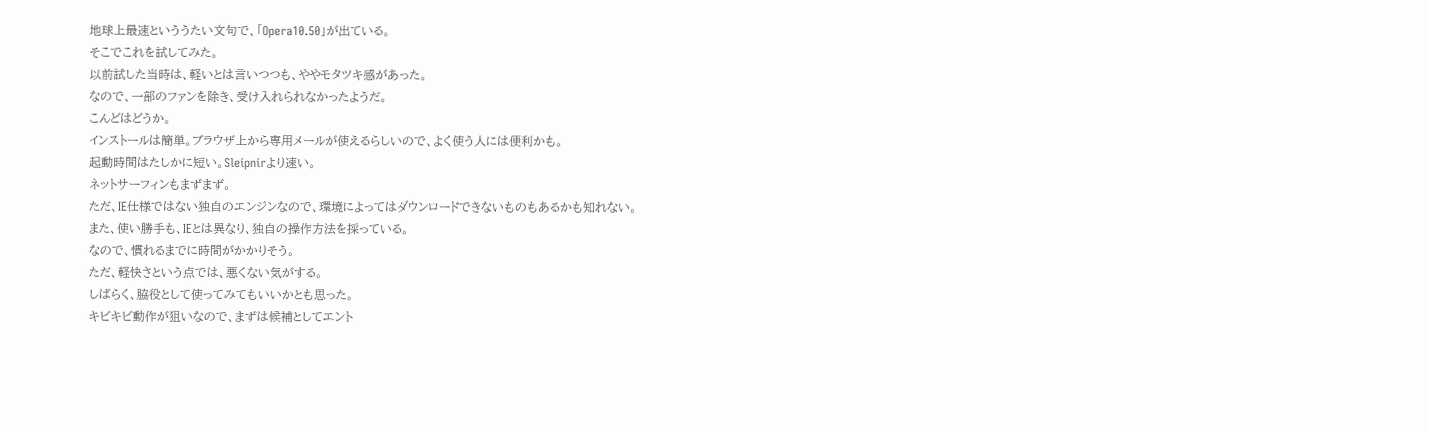地球上最速といううたい文句で、「Opera10.50」が出ている。
そこでこれを試してみた。
以前試した当時は、軽いとは言いつつも、ややモタツキ感があった。
なので、一部のファンを除き、受け入れられなかったようだ。
こんどはどうか。
インストールは簡単。ブラウザ上から専用メールが使えるらしいので、よく使う人には便利かも。
起動時間はたしかに短い。Sleipnirより速い。
ネットサーフィンもまずまず。
ただ、IE仕様ではない独自のエンジンなので、環境によってはダウンロードできないものもあるかも知れない。
また、使い勝手も、IEとは異なり、独自の操作方法を採っている。
なので、慣れるまでに時間がかかりそう。
ただ、軽快さという点では、悪くない気がする。
しばらく、脇役として使ってみてもいいかとも思った。
キビキビ動作が狙いなので、まずは候補としてエント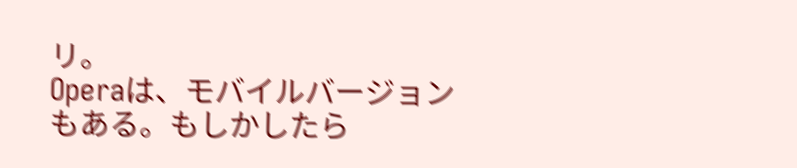リ。
Operaは、モバイルバージョンもある。もしかしたら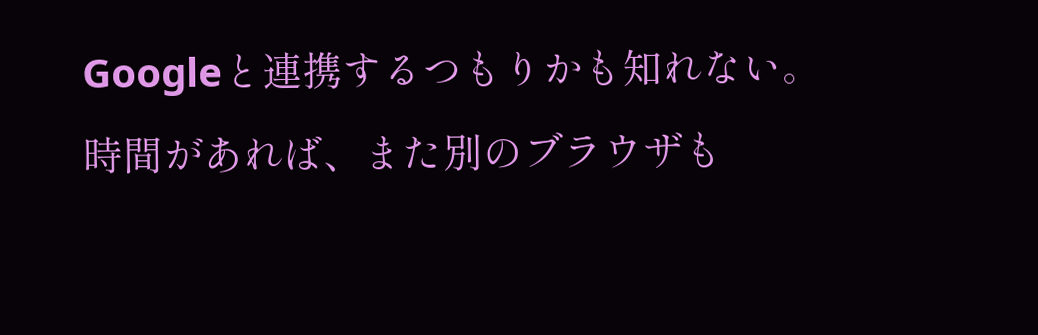Googleと連携するつもりかも知れない。
時間があれば、また別のブラウザも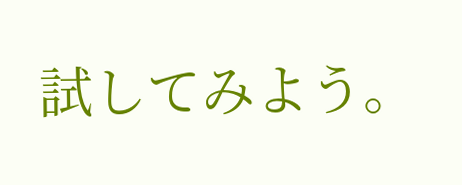試してみよう。